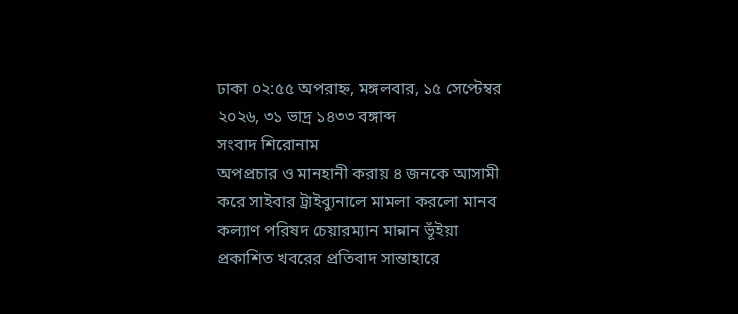ঢাকা ০২:৫৫ অপরাহ্ন, মঙ্গলবার, ১৫ সেপ্টেম্বর ২০২৬, ৩১ ভাদ্র ১৪৩৩ বঙ্গাব্দ
সংবাদ শিরোনাম
অপপ্রচার ও মানহানী করায় ৪ জনকে আসামী করে সাইবার ট্রাইব্যুনালে মামলা করলো মানব কল্যাণ পরিষদ চেয়ারম্যান মান্নান ভূঁইয়া প্রকাশিত খবরের প্রতিবাদ সান্তাহারে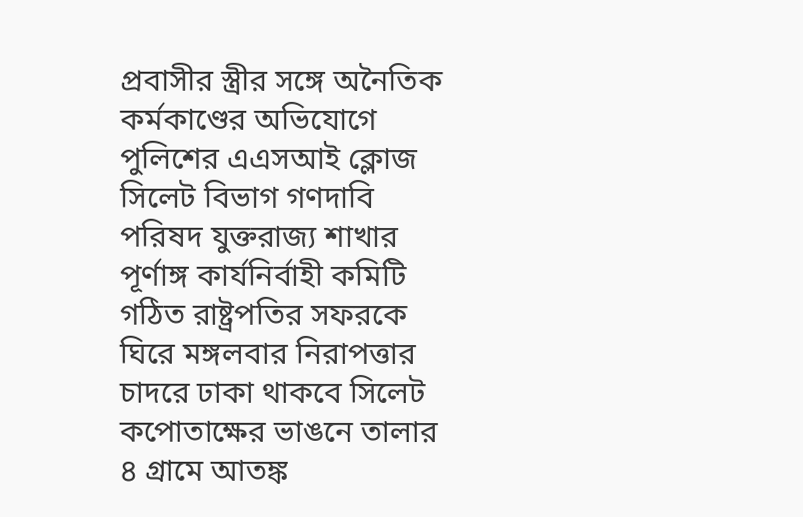প্রবাসীর স্ত্রীর সঙ্গে অনৈতিক কর্মকাণ্ডের অভিযোগে পুলিশের এএসআই ক্লোজ সিলেট বিভাগ গণদাবি পরিষদ যুক্তরাজ্য শাখার পূর্ণাঙ্গ কার্যনির্বাহী কমিটি গঠিত রাষ্ট্রপতির সফরকে ঘিরে মঙ্গলবার নিরাপত্তার চাদরে ঢাকা থাকবে সিলেট কপোতাক্ষের ভাঙনে তালার ৪ গ্রামে আতঙ্ক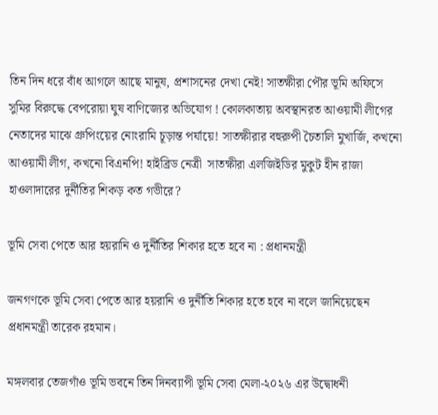তিন দিন ধরে বাঁধ আগলে আছে মানুষ, প্রশাসনের দেখা নেই! সাতক্ষীরা পৌর ভূমি অফিসে সুমির বিরুদ্ধে বেপরোয়া ঘুষ বাণিজ্যের অভিযোগ ! কোলকাতায় অবস্থানরত আওয়ামী লীগের নেতাদের মাঝে গ্রুপিংয়ের নোংরামি চূড়ান্ত পর্যায়ে! সাতক্ষীরার বহুরুপী চৈতালি মুখার্জি, কখনো আওয়ামী লীগ, কখনো বিএনপি! হাইব্রিড নেত্রী  সাতক্ষীরা এলজিইডির মুকুট হীন রাজা হাওলাদারের দুর্নীতির শিকড় কত গভীরে?

ভূমি সেবা পেতে আর হয়রানি ও দুর্নীতির শিকার হতে হবে না : প্রধানমন্ত্রী

জনগণকে ভূমি সেবা পেতে আর হয়রানি ও দুর্নীতি শিকার হতে হবে না বলে জানিয়েছেন প্রধানমন্ত্রী তারেক রহমান।

মঙ্গলবার তেজগাঁও ভূমি ভবনে তিন দিনব্যাপী ভূমি সেবা মেলা-২০২৬ এর উদ্বোধনী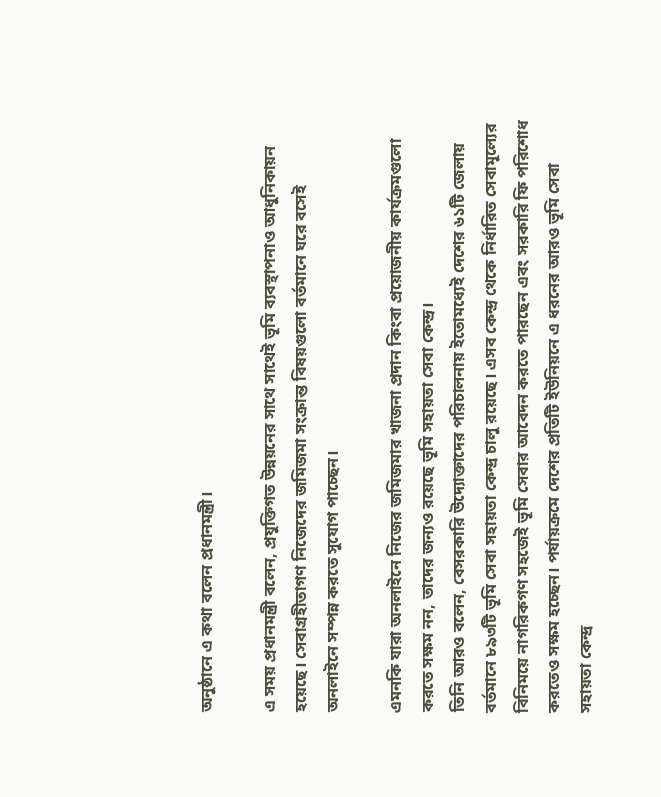অনুষ্ঠানে এ কথা বলেন প্রধানমন্ত্রী।

এ সময় প্রধানমন্ত্রী বলেন, প্রযুক্তিগত উন্নয়নের সাথে সাথেই ভূমি ব্যবস্থাপনাও আধুনিকায়ন হয়েছে। সেবাগ্রহীতাগণ নিজেদের জমিজমা সংক্রান্ত বিষয়গুলো বর্তমানে ঘরে বসেই অনলাইনে সম্পন্ন করতে সুযোগ পাচ্ছেন।

এমনকি যারা অনলাইনে নিজের জমিজমার খাজনা প্রদান কিংবা প্রয়োজনীয় কার্যক্রমগুলো করতে সক্ষম নন, তাদের জন্যও রয়েছে ভূমি সহায়তা সেবা কেন্দ্র।
তিনি আরও বলেন, বেসরকারি উদ্যোক্তাদের পরিচালনায় ইতোমধ্যেই দেশের ৬১টি জেলায় বর্তমানে ৮৯৩টি ভূমি সেবা সহায়তা কেন্দ্র চালু রয়েছে। এসব কেন্দ্র থেকে নির্ধারিত সেবামূল্যের বিনিময়ে নাগরিকগণ সহজেই ভূমি সেবার আবেদন করতে পারছেন এবং সরকারি ফি পরিশোধ করতেও সক্ষম হচ্ছেন। পর্যায়ক্রমে দেশের প্রতিটি ইউনিয়নে এ ধরনের আরও ভূমি সেবা সহায়তা কেন্দ্র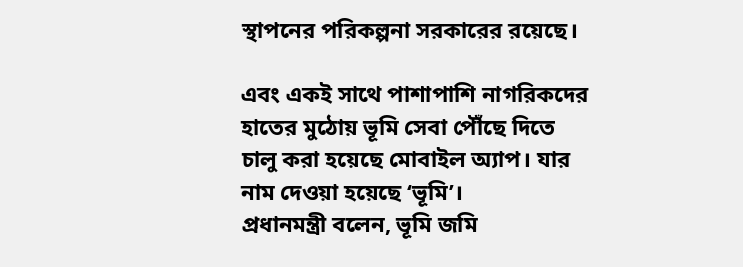স্থাপনের পরিকল্পনা সরকারের রয়েছে।

এবং একই সাথে পাশাপাশি নাগরিকদের হাতের মুঠোয় ভূমি সেবা পৌঁছে দিতে চালু করা হয়েছে মোবাইল অ্যাপ। যার নাম দেওয়া হয়েছে ‘ভূমি’।
প্রধানমন্ত্রী বলেন, ভূমি জমি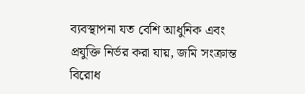ব্যবস্থাপনা যত বেশি আধুনিক এবং প্রযুক্তি নির্ভর করা যায়, জমি সংক্রান্ত বিরোধ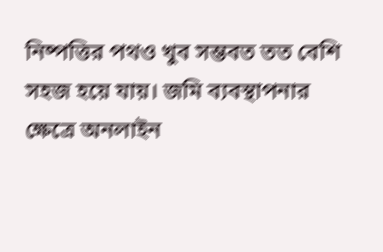নিষ্পত্তির পথও খুব সম্ভবত তত বেশি সহজ হয়ে যায়। জমি ব্যবস্থাপনার ক্ষেত্রে অনলাইন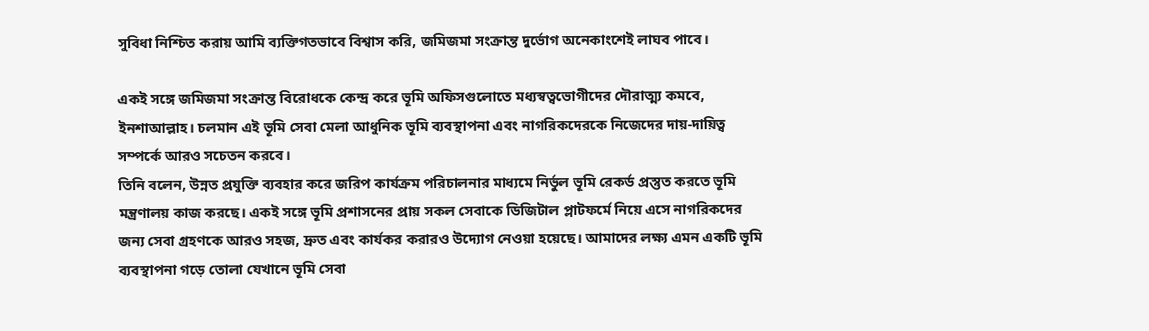সুবিধা নিশ্চিত করায় আমি ব্যক্তিগতভাবে বিশ্বাস করি, জমিজমা সংক্রান্ত দুর্ভোগ অনেকাংশেই লাঘব পাবে।

একই সঙ্গে জমিজমা সংক্রান্ত বিরোধকে কেন্দ্র করে ভূমি অফিসগুলোতে মধ্যস্বত্বভোগীদের দৌরাত্ম্য কমবে, ইনশাআল্লাহ। চলমান এই ভূমি সেবা মেলা আধুনিক ভূমি ব্যবস্থাপনা এবং নাগরিকদেরকে নিজেদের দায়-দায়িত্ব সম্পর্কে আরও সচেতন করবে।
তিনি বলেন, উন্নত প্রযুক্তি ব্যবহার করে জরিপ কার্যক্রম পরিচালনার মাধ্যমে নির্ভুল ভূমি রেকর্ড প্রস্তুত করতে ভূমি মন্ত্রণালয় কাজ করছে। একই সঙ্গে ভূমি প্রশাসনের প্রায় সকল সেবাকে ডিজিটাল প্লাটফর্মে নিয়ে এসে নাগরিকদের জন্য সেবা গ্রহণকে আরও সহজ, দ্রুত এবং কার্যকর করারও উদ্যোগ নেওয়া হয়েছে। আমাদের লক্ষ্য এমন একটি ভূমি ব্যবস্থাপনা গড়ে তোলা যেখানে ভূমি সেবা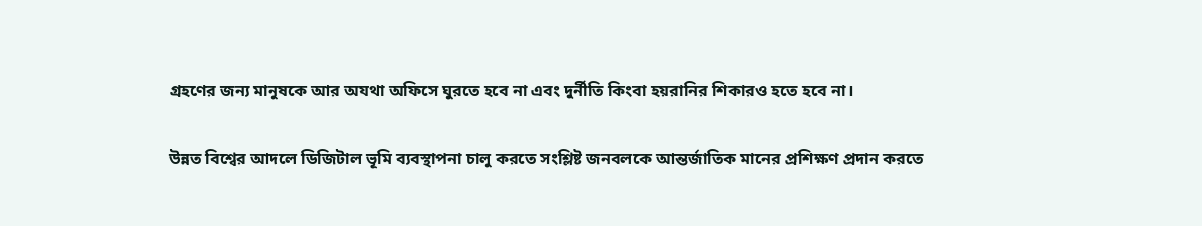গ্রহণের জন্য মানুষকে আর অযথা অফিসে ঘুরতে হবে না এবং দুর্নীতি কিংবা হয়রানির শিকারও হতে হবে না।

উন্নত বিশ্বের আদলে ডিজিটাল ভূমি ব্যবস্থাপনা চালু করতে সংশ্লিষ্ট জনবলকে আন্তর্জাতিক মানের প্রশিক্ষণ প্রদান করতে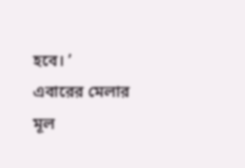হবে। ’
এবারের মেলার মূল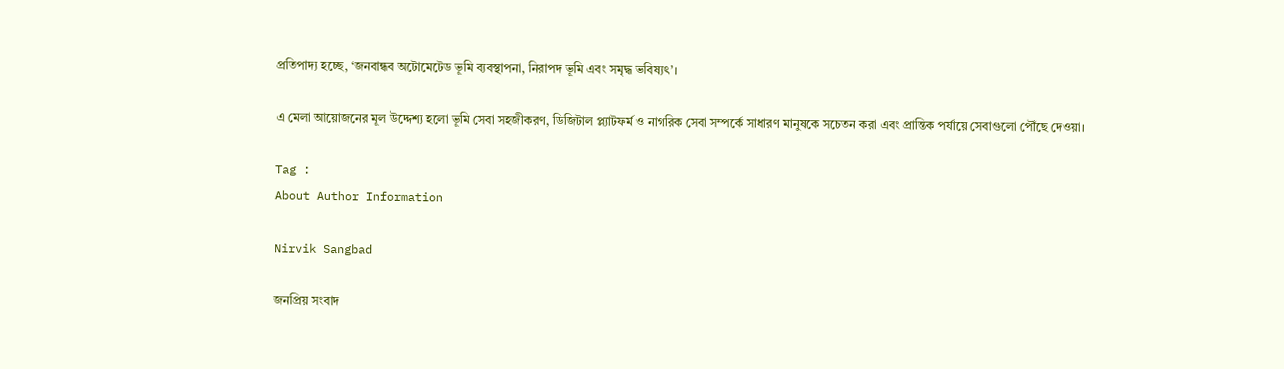প্রতিপাদ্য হচ্ছে, ‘জনবান্ধব অটোমেটেড ভূমি ব্যবস্থাপনা, নিরাপদ ভূমি এবং সমৃদ্ধ ভবিষ্যৎ’।

এ মেলা আয়োজনের মূল উদ্দেশ্য হলো ভূমি সেবা সহজীকরণ, ডিজিটাল প্ল্যাটফর্ম ও নাগরিক সেবা সম্পর্কে সাধারণ মানুষকে সচেতন করা এবং প্রান্তিক পর্যায়ে সেবাগুলো পৌঁছে দেওয়া।

Tag :
About Author Information

Nirvik Sangbad

জনপ্রিয় সংবাদ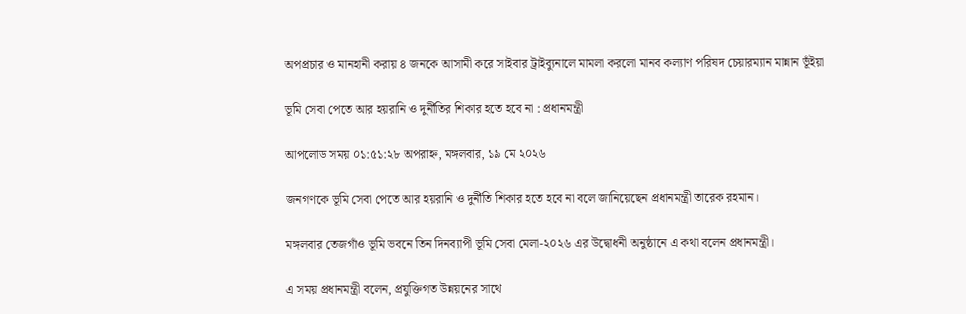অপপ্রচার ও মানহানী করায় ৪ জনকে আসামী করে সাইবার ট্রাইব্যুনালে মামলা করলো মানব কল্যাণ পরিষদ চেয়ারম্যান মান্নান ভূঁইয়া

ভূমি সেবা পেতে আর হয়রানি ও দুর্নীতির শিকার হতে হবে না : প্রধানমন্ত্রী

আপলোড সময় ০১:৫১:২৮ অপরাহ্ন, মঙ্গলবার, ১৯ মে ২০২৬

জনগণকে ভূমি সেবা পেতে আর হয়রানি ও দুর্নীতি শিকার হতে হবে না বলে জানিয়েছেন প্রধানমন্ত্রী তারেক রহমান।

মঙ্গলবার তেজগাঁও ভূমি ভবনে তিন দিনব্যাপী ভূমি সেবা মেলা-২০২৬ এর উদ্বোধনী অনুষ্ঠানে এ কথা বলেন প্রধানমন্ত্রী।

এ সময় প্রধানমন্ত্রী বলেন, প্রযুক্তিগত উন্নয়নের সাথে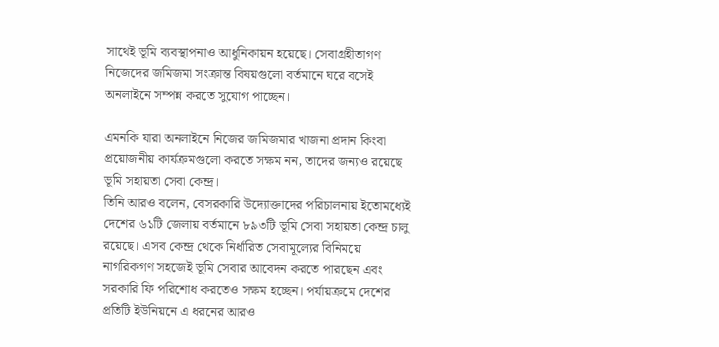সাথেই ভূমি ব্যবস্থাপনাও আধুনিকায়ন হয়েছে। সেবাগ্রহীতাগণ নিজেদের জমিজমা সংক্রান্ত বিষয়গুলো বর্তমানে ঘরে বসেই অনলাইনে সম্পন্ন করতে সুযোগ পাচ্ছেন।

এমনকি যারা অনলাইনে নিজের জমিজমার খাজনা প্রদান কিংবা প্রয়োজনীয় কার্যক্রমগুলো করতে সক্ষম নন, তাদের জন্যও রয়েছে ভূমি সহায়তা সেবা কেন্দ্র।
তিনি আরও বলেন, বেসরকারি উদ্যোক্তাদের পরিচালনায় ইতোমধ্যেই দেশের ৬১টি জেলায় বর্তমানে ৮৯৩টি ভূমি সেবা সহায়তা কেন্দ্র চালু রয়েছে। এসব কেন্দ্র থেকে নির্ধারিত সেবামূল্যের বিনিময়ে নাগরিকগণ সহজেই ভূমি সেবার আবেদন করতে পারছেন এবং সরকারি ফি পরিশোধ করতেও সক্ষম হচ্ছেন। পর্যায়ক্রমে দেশের প্রতিটি ইউনিয়নে এ ধরনের আরও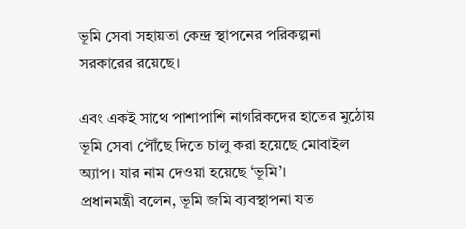ভূমি সেবা সহায়তা কেন্দ্র স্থাপনের পরিকল্পনা সরকারের রয়েছে।

এবং একই সাথে পাশাপাশি নাগরিকদের হাতের মুঠোয় ভূমি সেবা পৌঁছে দিতে চালু করা হয়েছে মোবাইল অ্যাপ। যার নাম দেওয়া হয়েছে ‘ভূমি’।
প্রধানমন্ত্রী বলেন, ভূমি জমি ব্যবস্থাপনা যত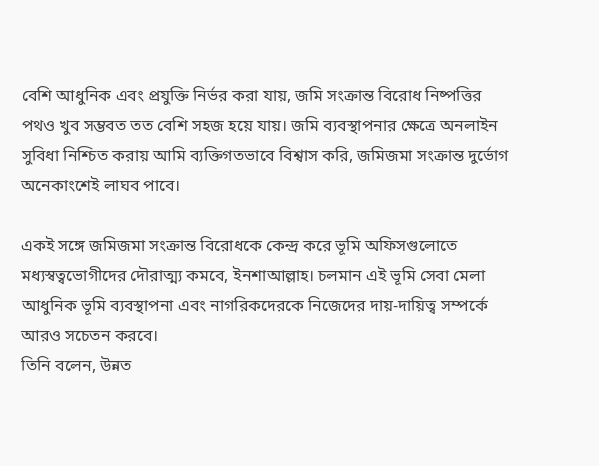বেশি আধুনিক এবং প্রযুক্তি নির্ভর করা যায়, জমি সংক্রান্ত বিরোধ নিষ্পত্তির পথও খুব সম্ভবত তত বেশি সহজ হয়ে যায়। জমি ব্যবস্থাপনার ক্ষেত্রে অনলাইন সুবিধা নিশ্চিত করায় আমি ব্যক্তিগতভাবে বিশ্বাস করি, জমিজমা সংক্রান্ত দুর্ভোগ অনেকাংশেই লাঘব পাবে।

একই সঙ্গে জমিজমা সংক্রান্ত বিরোধকে কেন্দ্র করে ভূমি অফিসগুলোতে মধ্যস্বত্বভোগীদের দৌরাত্ম্য কমবে, ইনশাআল্লাহ। চলমান এই ভূমি সেবা মেলা আধুনিক ভূমি ব্যবস্থাপনা এবং নাগরিকদেরকে নিজেদের দায়-দায়িত্ব সম্পর্কে আরও সচেতন করবে।
তিনি বলেন, উন্নত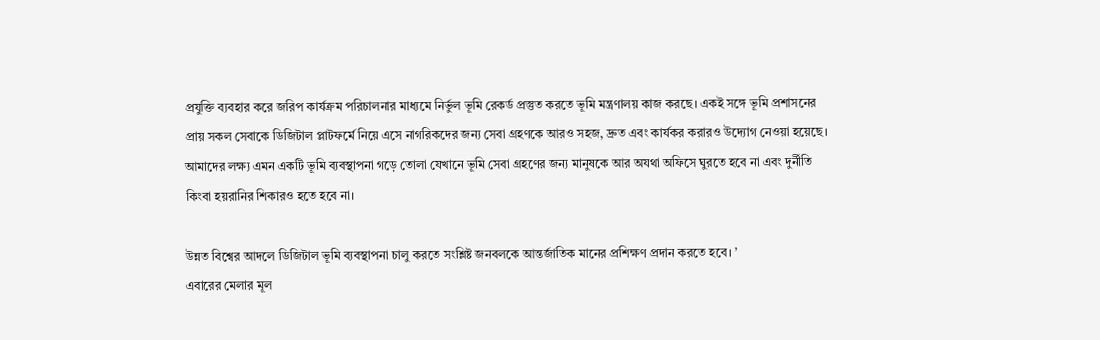প্রযুক্তি ব্যবহার করে জরিপ কার্যক্রম পরিচালনার মাধ্যমে নির্ভুল ভূমি রেকর্ড প্রস্তুত করতে ভূমি মন্ত্রণালয় কাজ করছে। একই সঙ্গে ভূমি প্রশাসনের প্রায় সকল সেবাকে ডিজিটাল প্লাটফর্মে নিয়ে এসে নাগরিকদের জন্য সেবা গ্রহণকে আরও সহজ, দ্রুত এবং কার্যকর করারও উদ্যোগ নেওয়া হয়েছে। আমাদের লক্ষ্য এমন একটি ভূমি ব্যবস্থাপনা গড়ে তোলা যেখানে ভূমি সেবা গ্রহণের জন্য মানুষকে আর অযথা অফিসে ঘুরতে হবে না এবং দুর্নীতি কিংবা হয়রানির শিকারও হতে হবে না।

উন্নত বিশ্বের আদলে ডিজিটাল ভূমি ব্যবস্থাপনা চালু করতে সংশ্লিষ্ট জনবলকে আন্তর্জাতিক মানের প্রশিক্ষণ প্রদান করতে হবে। ’
এবারের মেলার মূল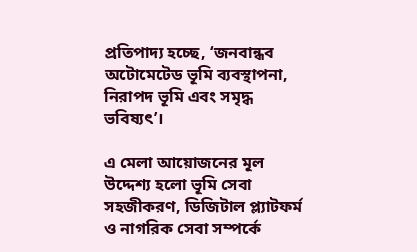প্রতিপাদ্য হচ্ছে, ‘জনবান্ধব অটোমেটেড ভূমি ব্যবস্থাপনা, নিরাপদ ভূমি এবং সমৃদ্ধ ভবিষ্যৎ’।

এ মেলা আয়োজনের মূল উদ্দেশ্য হলো ভূমি সেবা সহজীকরণ, ডিজিটাল প্ল্যাটফর্ম ও নাগরিক সেবা সম্পর্কে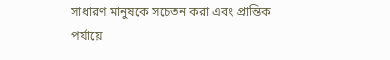সাধারণ মানুষকে সচেতন করা এবং প্রান্তিক পর্যায়ে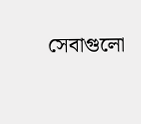সেবাগুলো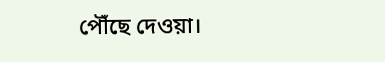পৌঁছে দেওয়া।